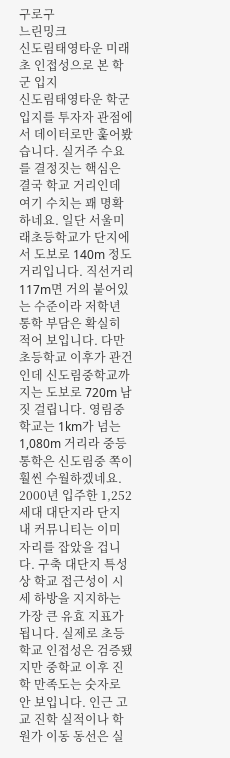구로구
느린밍크
신도림태영타운 미래초 인접성으로 본 학군 입지
신도림태영타운 학군 입지를 투자자 관점에서 데이터로만 훑어봤습니다. 실거주 수요를 결정짓는 핵심은 결국 학교 거리인데 여기 수치는 꽤 명확하네요. 일단 서울미래초등학교가 단지에서 도보로 140m 정도 거리입니다. 직선거리 117m면 거의 붙어있는 수준이라 저학년 통학 부담은 확실히 적어 보입니다. 다만 초등학교 이후가 관건인데 신도림중학교까지는 도보로 720m 남짓 걸립니다. 영림중학교는 1km가 넘는 1,080m 거리라 중등 통학은 신도림중 쪽이 훨씬 수월하겠네요. 2000년 입주한 1,252세대 대단지라 단지 내 커뮤니티는 이미 자리를 잡았을 겁니다. 구축 대단지 특성상 학교 접근성이 시세 하방을 지지하는 가장 큰 유효 지표가 됩니다. 실제로 초등학교 인접성은 검증됐지만 중학교 이후 진학 만족도는 숫자로 안 보입니다. 인근 고교 진학 실적이나 학원가 이동 동선은 실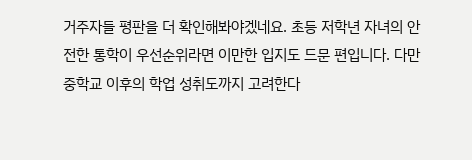거주자들 평판을 더 확인해봐야겠네요. 초등 저학년 자녀의 안전한 통학이 우선순위라면 이만한 입지도 드문 편입니다. 다만 중학교 이후의 학업 성취도까지 고려한다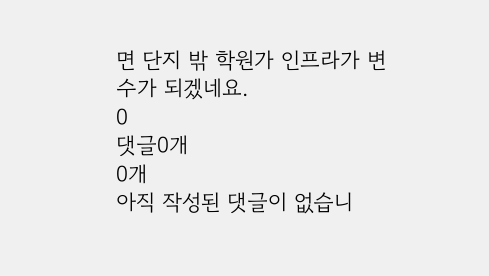면 단지 밖 학원가 인프라가 변수가 되겠네요.
0
댓글0개
0개
아직 작성된 댓글이 없습니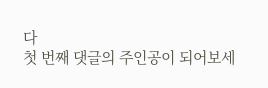다
첫 번째 댓글의 주인공이 되어보세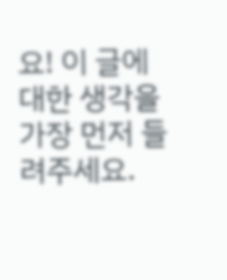요! 이 글에 대한 생각을 가장 먼저 들려주세요.